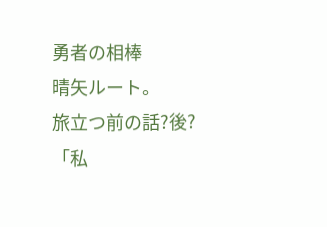勇者の相棒
晴矢ルート。
旅立つ前の話?後?
「私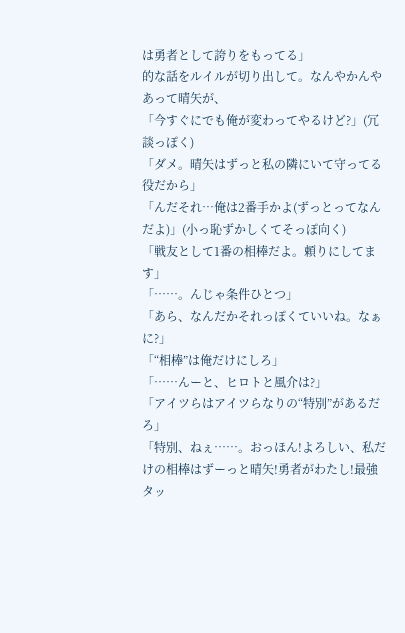は勇者として誇りをもってる」
的な話をルイルが切り出して。なんやかんやあって晴矢が、
「今すぐにでも俺が変わってやるけど?」(冗談っぽく)
「ダメ。晴矢はずっと私の隣にいて守ってる役だから」
「んだそれ…俺は2番手かよ(ずっとってなんだよ)」(小っ恥ずかしくてそっぽ向く)
「戦友として1番の相棒だよ。頼りにしてます」
「……。んじゃ条件ひとつ」
「あら、なんだかそれっぽくていいね。なぁに?」
「“相棒”は俺だけにしろ」
「……んーと、ヒロトと風介は?」
「アイツらはアイツらなりの“特別”があるだろ」
「特別、ねぇ……。おっほん!よろしい、私だけの相棒はずーっと晴矢!勇者がわたし!最強タッ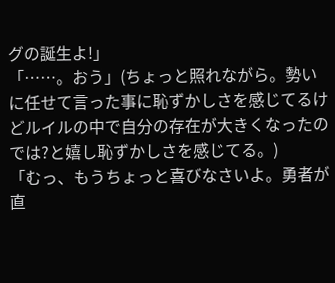グの誕生よ!」
「……。おう」(ちょっと照れながら。勢いに任せて言った事に恥ずかしさを感じてるけどルイルの中で自分の存在が大きくなったのでは?と嬉し恥ずかしさを感じてる。)
「むっ、もうちょっと喜びなさいよ。勇者が直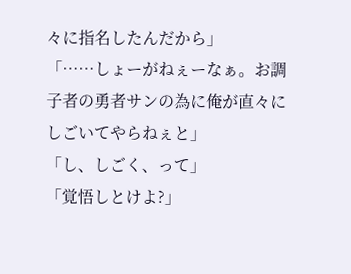々に指名したんだから」
「……しょーがねぇーなぁ。お調子者の勇者サンの為に俺が直々にしごいてやらねぇと」
「し、しごく、って」
「覚悟しとけよ?」